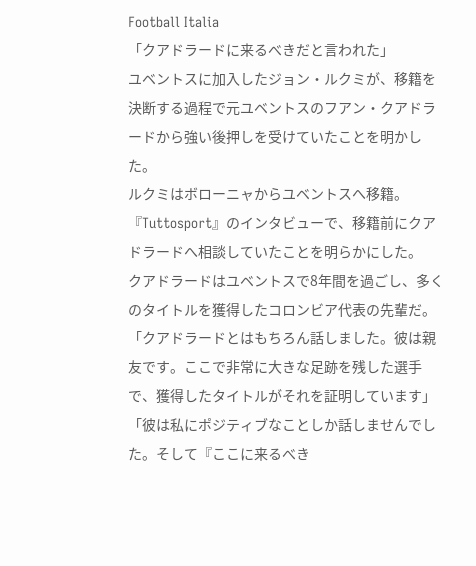Football Italia
「クアドラードに来るべきだと言われた」
ユベントスに加入したジョン・ルクミが、移籍を決断する過程で元ユベントスのフアン・クアドラードから強い後押しを受けていたことを明かした。
ルクミはボローニャからユベントスへ移籍。『Tuttosport』のインタビューで、移籍前にクアドラードへ相談していたことを明らかにした。
クアドラードはユベントスで8年間を過ごし、多くのタイトルを獲得したコロンビア代表の先輩だ。
「クアドラードとはもちろん話しました。彼は親友です。ここで非常に大きな足跡を残した選手で、獲得したタイトルがそれを証明しています」
「彼は私にポジティブなことしか話しませんでした。そして『ここに来るべき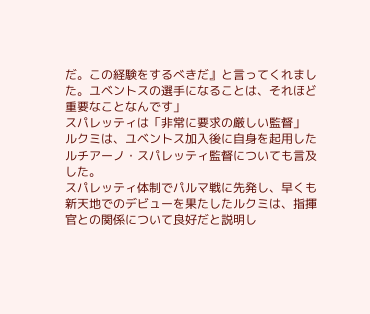だ。この経験をするべきだ』と言ってくれました。ユベントスの選手になることは、それほど重要なことなんです」
スパレッティは「非常に要求の厳しい監督」
ルクミは、ユベントス加入後に自身を起用したルチアーノ・スパレッティ監督についても言及した。
スパレッティ体制でパルマ戦に先発し、早くも新天地でのデビューを果たしたルクミは、指揮官との関係について良好だと説明し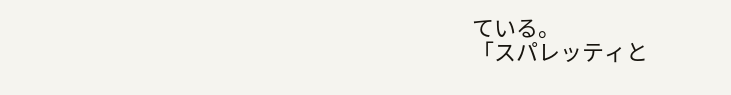ている。
「スパレッティと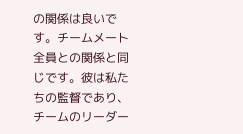の関係は良いです。チームメート全員との関係と同じです。彼は私たちの監督であり、チームのリーダー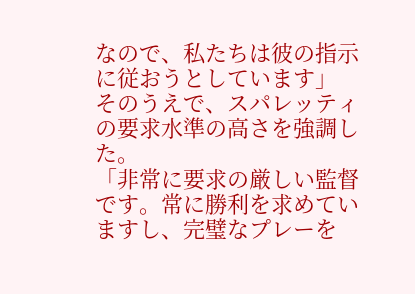なので、私たちは彼の指示に従おうとしています」
そのうえで、スパレッティの要求水準の高さを強調した。
「非常に要求の厳しい監督です。常に勝利を求めていますし、完璧なプレーを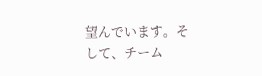望んでいます。そして、チーム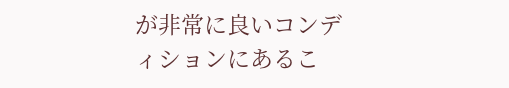が非常に良いコンディションにあるこ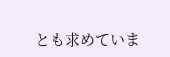とも求めていま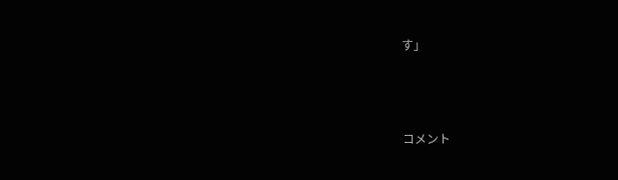す」



コメント